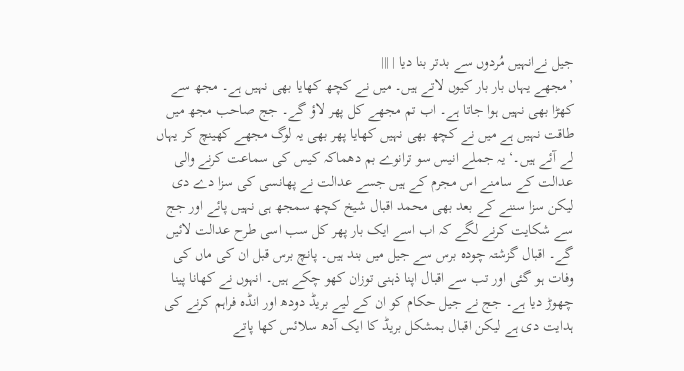جیل نےانہیں مُردوں سے بدتر بنا دیا | |||
’مجھے یہاں بار بار کیوں لاتے ہیں۔ میں نے کچھ کھایا بھی نہیں ہے۔ مجھ سے کھڑا بھی نہیں ہوا جاتا ہے۔ اب تم مجھے کل پھر لاؤ گے۔ جج صاحب مجھ میں طاقت نہیں ہے میں نے کچھ بھی نہیں کھایا پھر بھی یہ لوگ مجھے کھینچ کر یہاں لے آئے ہیں۔‘ یہ جملے انیس سو ترانوے بم دھماکہ کیس کی سماعت کرنے والی عدالت کے سامنے اس مجرم کے ہیں جسے عدالت نے پھانسی کی سزا دے دی لیکن سزا سننے کے بعد بھی محمد اقبال شیخ کچھ سمجھ ہی نہیں پائے اور جج سے شکایت کرنے لگے کہ اب اسے ایک بار پھر کل سب اسی طرح عدالت لائیں گے۔ اقبال گزشتہ چودہ برس سے جیل میں بند ہیں۔ پانچ برس قبل ان کی ماں کی وفات ہو گئی اور تب سے اقبال اپنا ذہنی توزان کھو چکے ہیں۔ انہوں نے کھانا پینا چھوڑ دیا ہے۔ جج نے جیل حکام کو ان کے لیے بریڈ دودھ اور انڈہ فراہم کرنے کی ہدایت دی ہے لیکن اقبال بمشکل بریڈ کا ایک آدھ سلائس کھا پاتے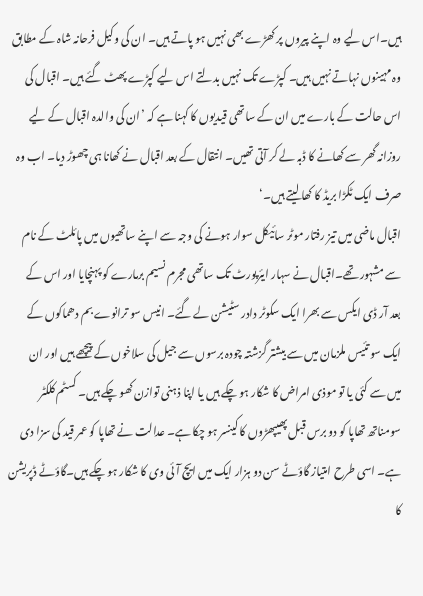ہیں۔اس لیے وہ اپنے پیروں پر کھڑے بھی نہیں ہو پاتے ہیں۔ ان کی وکیل فرحانہ شاہ کے مطابق وہ مہینوں نہاتے نہیں ہیں۔ کپڑے تک نہیں بدلتے اس لیے کپڑے پھٹ گئے ہیں۔ اقبال کی اس حالت کے بارے میں ان کے ساتھی قیدیوں کا کہنا ہے کہ ’ان کی والدہ اقبال کے لیے روزانہ گھر سے کھانے کا ڈبہ لے کر آتی تھیں۔ انتقال کے بعد اقبال نے کھانا ہی چھوڑ دیا۔ اب وہ صرف ایک ٹکڑا بریڈ کا کھا لیتے ہیں۔‘
اقبال ماضی میں تیز رفتار موٹر سائیکل سوار ہونے کی وجہ سے اپنے ساتھیوں میں پائلٹ کے نام سے مشہور تھے۔اقبال نے سہار ایئرپورٹ تک ساتھی مجرم نسیم برمارے کو پہنچایا اور اس کے بعد آر ڈی ایکس سے بھرا ایک سکوٹر دادر سٹیشن لے گئے۔ انیس سو ترانوے بم دھماکوں کے ایک سو تئیس ملزمان میں سے بیشتر گزشتہ چودہ برسوں سے جیل کی سلاخوں کے پیچھے ہیں اور ان میں سے کئی یا تو موذی امراض کا شکار ہو چکے ہیں یا اپنا ذہنی توازن کھو چکے ہیں۔ کسٹم کلکٹر سومناتھ تھاپا کو دو برس قبل پھیپھڑوں کا کینسر ہو چکا ہے۔ عدالت نے تھاپا کو عمر قید کی سزا دی ہے۔ اسی طرح امتیاز گاؤٹے سن دو ہزار ایک میں ایچ آئی وی کا شکار ہو چکے ہیں۔گاؤٹے ڈپریشن کا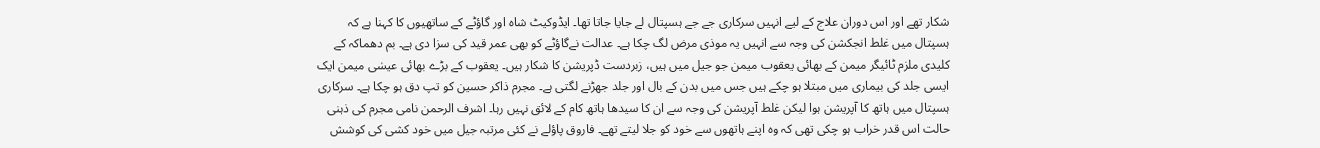شکار تھے اور اس دوران علاج کے لیے انہیں سرکاری جے جے ہسپتال لے جایا جاتا تھا۔ ایڈوکیٹ شاہ اور گاؤٹے کے ساتھیوں کا کہنا ہے کہ ہسپتال میں غلط انجکشن کی وجہ سے انہیں یہ موذی مرض لگ چکا ہے۔ عدالت نےگاؤٹے کو بھی عمر قید کی سزا دی ہے۔ بم دھماکہ کے کلیدی ملزم ٹائیگر میمن کے بھائی یعقوب میمن جو جیل میں ہیں، زبردست ڈپریشن کا شکار ہیں۔ یعقوب کے بڑے بھائی عیسٰی میمن ایک ایسی جلد کی بیماری میں مبتلا ہو چکے ہیں جس میں بدن کے بال اور جلد جھڑنے لگتی ہے۔ مجرم ذاکر حسین کو تپ دق ہو چکا ہے۔ سرکاری ہسپتال میں ہاتھ کا آپریشن ہوا لیکن غلط آپریشن کی وجہ سے ان کا سیدھا ہاتھ کام کے لائق نہیں رہا۔ اشرف الرحمن نامی مجرم کی ذہنی حالت اس قدر خراب ہو چکی تھی کہ وہ اپنے ہاتھوں سے خود کو جلا لیتے تھے۔ فاروق پاؤلے نے کئی مرتبہ جیل میں خود کشی کی کوشش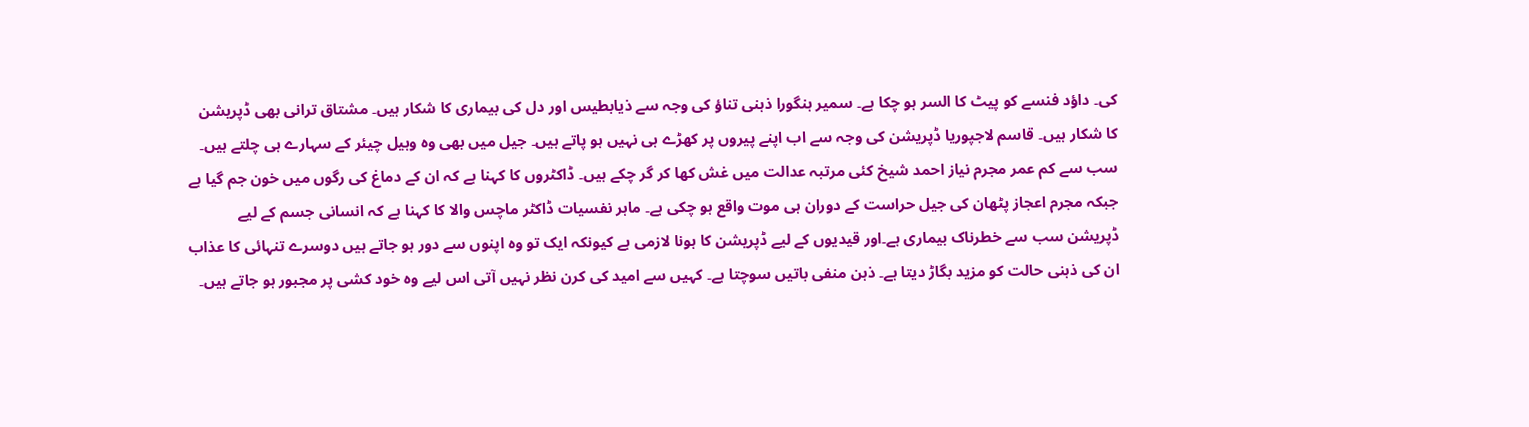کی۔ داؤد فنسے کو پیٹ کا السر ہو چکا ہے۔ سمیر ہنگورا ذہنی تناؤ کی وجہ سے ذیابطیس اور دل کی بیماری کا شکار ہیں۔ مشتاق ترانی بھی ڈپریشن کا شکار ہیں۔ قاسم لاجپوریا ڈپریشن کی وجہ سے اب اپنے پیروں پر کھڑے ہی نہیں ہو پاتے ہیں۔ جیل میں بھی وہ وہیل چیئر کے سہارے ہی چلتے ہیں۔ سب سے کم عمر مجرم نیاز احمد شیخ کئی مرتبہ عدالت میں غش کھا کر گر چکے ہیں۔ ڈاکٹروں کا کہنا ہے کہ ان کے دماغ کی رگوں میں خون جم گیا ہے جبکہ مجرم اعجاز پٹھان کی جیل حراست کے دوران ہی موت واقع ہو چکی ہے۔ ماہر نفسیات ڈاکٹر ماچس والا کا کہنا ہے کہ انسانی جسم کے لیے ڈپریشن سب سے خطرناک بیماری ہے۔اور قیدیوں کے لیے ڈپریشن کا ہونا لازمی ہے کیونکہ ایک تو وہ اپنوں سے دور ہو جاتے ہیں دوسرے تنہائی کا عذاب ان کی ذہنی حالت کو مزید بگاڑ دیتا ہے۔ ذہن منفی باتیں سوچتا ہے۔ کہیں سے امید کی کرن نظر نہیں آتی اس لیے وہ خود کشی پر مجبور ہو جاتے ہیں۔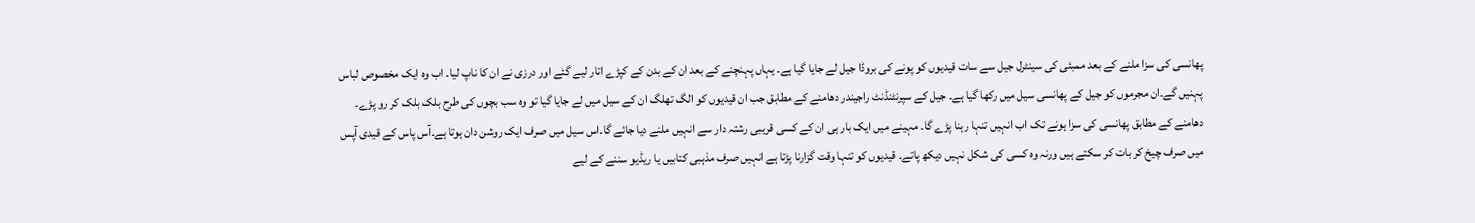پھانسی کی سزا ملنے کے بعد ممبئی کی سینٹرل جیل سے سات قیدیوں کو پونے کی بروڈا جیل لے جایا گیا ہے۔ یہاں پہنچنے کے بعد ان کے بدن کے کپڑے اتار لیے گئے اور درزی نے ان کا ناپ لیا۔ اب وہ ایک مخصوص لباس پہنیں گے۔ان مجرموں کو جیل کے پھانسی سیل میں رکھا گیا ہے۔ جیل کے سپرنٹنڈنٹ راجیندر دھامنے کے مطابق جب ان قیدیوں کو الگ تھلگ ان کے سیل میں لے جایا گیا تو وہ سب بچوں کی طرح بلک بلک کر رو پڑے۔ دھامنے کے مطابق پھانسی کی سزا ہونے تک اب انہیں تنہا رہنا پڑے گا۔ مہینے میں ایک بار ہی ان کے کسی قریبی رشتہ دار سے انہیں ملنے دیا جائے گا۔اس سیل میں صرف ایک روشن دان ہوتا ہے۔آس پاس کے قیدی آپس میں صرف چیخ کر بات کر سکتے ہیں ورنہ وہ کسی کی شکل نہیں دیکھ پاتے۔ قیدیوں کو تنہا وقت گزارنا پڑتا ہے انہیں صرف مذہبی کتابیں یا ریڈیو سننے کے لیے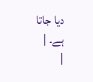دیا جاتا ہے۔ |
|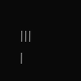|||
|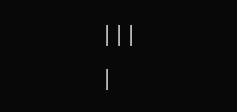|||
|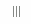|||